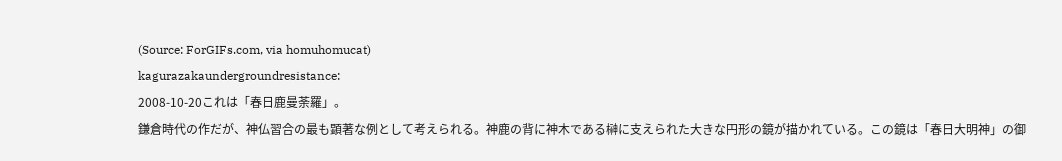(Source: ForGIFs.com, via homuhomucat)
kagurazakaundergroundresistance:
2008-10-20これは「春日鹿曼荼羅」。
鎌倉時代の作だが、神仏習合の最も顕著な例として考えられる。神鹿の背に神木である榊に支えられた大きな円形の鏡が描かれている。この鏡は「春日大明神」の御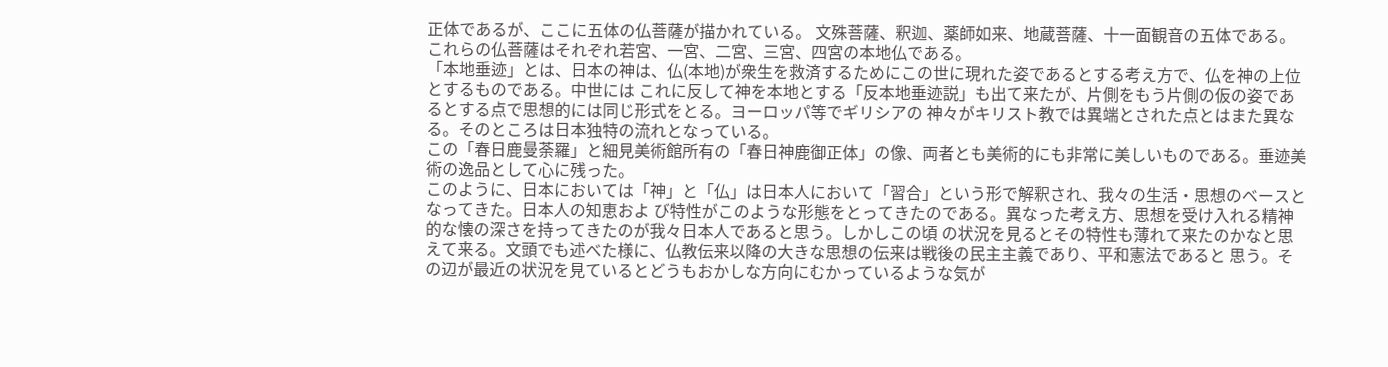正体であるが、ここに五体の仏菩薩が描かれている。 文殊菩薩、釈迦、薬師如来、地蔵菩薩、十一面観音の五体である。これらの仏菩薩はそれぞれ若宮、一宮、二宮、三宮、四宮の本地仏である。
「本地垂迹」とは、日本の神は、仏(本地)が衆生を救済するためにこの世に現れた姿であるとする考え方で、仏を神の上位とするものである。中世には これに反して神を本地とする「反本地垂迹説」も出て来たが、片側をもう片側の仮の姿であるとする点で思想的には同じ形式をとる。ヨーロッパ等でギリシアの 神々がキリスト教では異端とされた点とはまた異なる。そのところは日本独特の流れとなっている。
この「春日鹿曼荼羅」と細見美術館所有の「春日神鹿御正体」の像、両者とも美術的にも非常に美しいものである。垂迹美術の逸品として心に残った。
このように、日本においては「神」と「仏」は日本人において「習合」という形で解釈され、我々の生活・思想のベースとなってきた。日本人の知恵およ び特性がこのような形態をとってきたのである。異なった考え方、思想を受け入れる精神的な懐の深さを持ってきたのが我々日本人であると思う。しかしこの頃 の状況を見るとその特性も薄れて来たのかなと思えて来る。文頭でも述べた様に、仏教伝来以降の大きな思想の伝来は戦後の民主主義であり、平和憲法であると 思う。その辺が最近の状況を見ているとどうもおかしな方向にむかっているような気が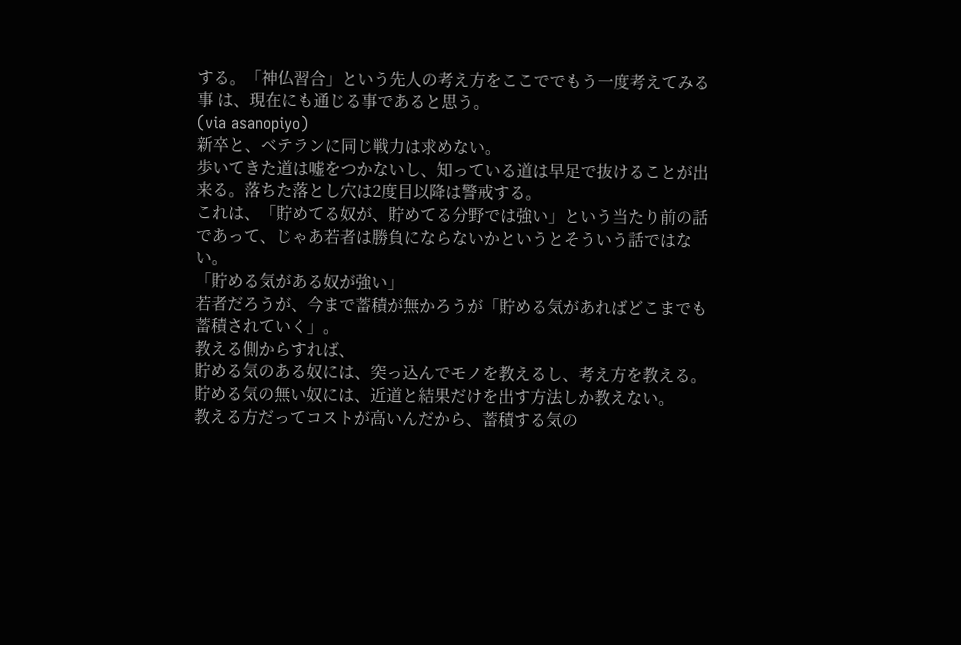する。「神仏習合」という先人の考え方をここででもう一度考えてみる事 は、現在にも通じる事であると思う。
(via asanopiyo)
新卒と、ベテランに同じ戦力は求めない。
歩いてきた道は嘘をつかないし、知っている道は早足で抜けることが出来る。落ちた落とし穴は2度目以降は警戒する。
これは、「貯めてる奴が、貯めてる分野では強い」という当たり前の話であって、じゃあ若者は勝負にならないかというとそういう話ではない。
「貯める気がある奴が強い」
若者だろうが、今まで蓄積が無かろうが「貯める気があればどこまでも蓄積されていく」。
教える側からすれば、
貯める気のある奴には、突っ込んでモノを教えるし、考え方を教える。
貯める気の無い奴には、近道と結果だけを出す方法しか教えない。
教える方だってコストが高いんだから、蓄積する気の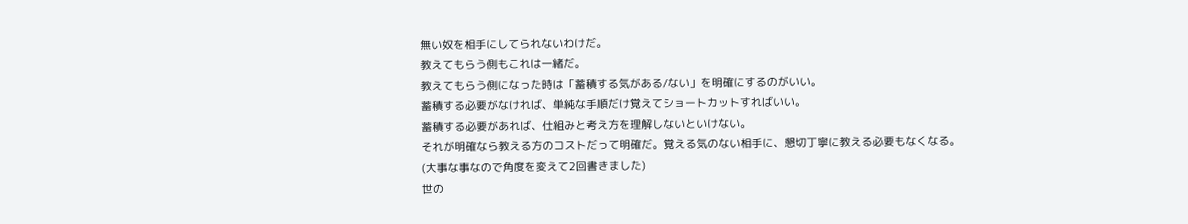無い奴を相手にしてられないわけだ。
教えてもらう側もこれは一緒だ。
教えてもらう側になった時は「蓄積する気がある/ない」を明確にするのがいい。
蓄積する必要がなければ、単純な手順だけ覚えてショートカットすればいい。
蓄積する必要があれば、仕組みと考え方を理解しないといけない。
それが明確なら教える方のコストだって明確だ。覚える気のない相手に、懇切丁寧に教える必要もなくなる。
(大事な事なので角度を変えて2回書きました)
世の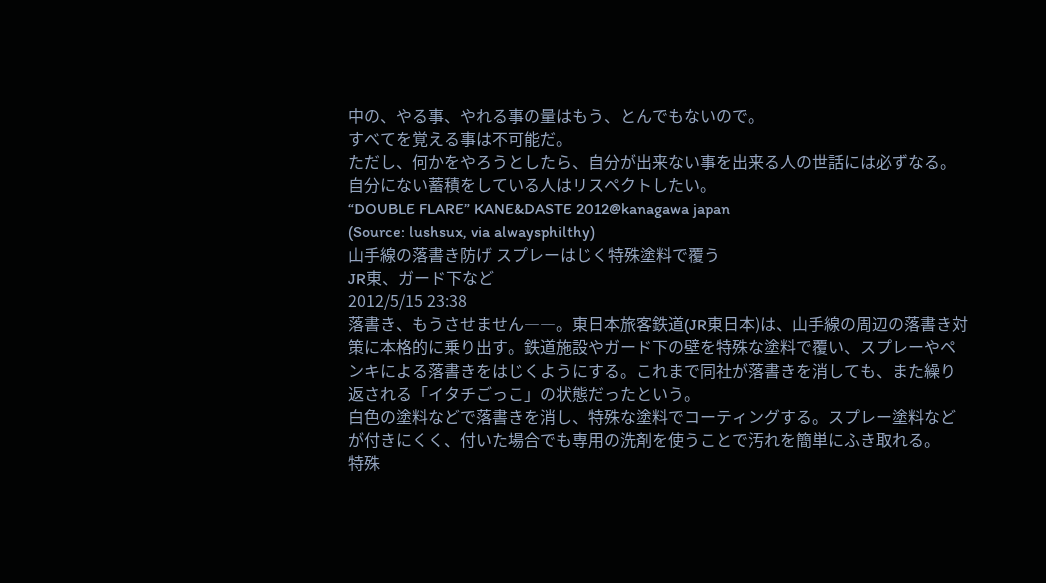中の、やる事、やれる事の量はもう、とんでもないので。
すべてを覚える事は不可能だ。
ただし、何かをやろうとしたら、自分が出来ない事を出来る人の世話には必ずなる。
自分にない蓄積をしている人はリスペクトしたい。
“DOUBLE FLARE” KANE&DASTE 2012@kanagawa japan
(Source: lushsux, via alwaysphilthy)
山手線の落書き防げ スプレーはじく特殊塗料で覆う
JR東、ガード下など
2012/5/15 23:38
落書き、もうさせません――。東日本旅客鉄道(JR東日本)は、山手線の周辺の落書き対策に本格的に乗り出す。鉄道施設やガード下の壁を特殊な塗料で覆い、スプレーやペンキによる落書きをはじくようにする。これまで同社が落書きを消しても、また繰り返される「イタチごっこ」の状態だったという。
白色の塗料などで落書きを消し、特殊な塗料でコーティングする。スプレー塗料などが付きにくく、付いた場合でも専用の洗剤を使うことで汚れを簡単にふき取れる。
特殊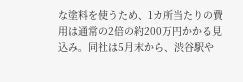な塗料を使うため、1カ所当たりの費用は通常の2倍の約200万円かかる見込み。同社は5月末から、渋谷駅や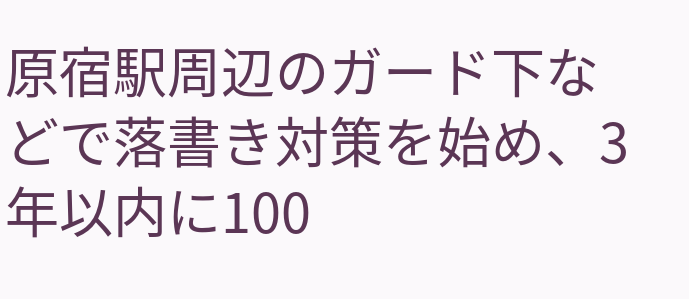原宿駅周辺のガード下などで落書き対策を始め、3年以内に100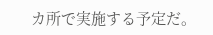カ所で実施する予定だ。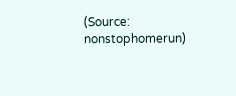(Source: nonstophomerun)